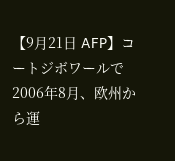【9月21日 AFP】コートジボワールで2006年8月、欧州から運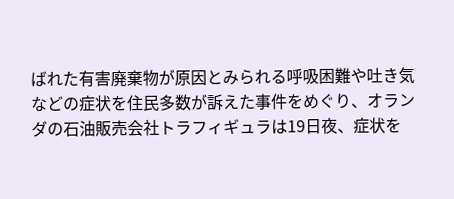ばれた有害廃棄物が原因とみられる呼吸困難や吐き気などの症状を住民多数が訴えた事件をめぐり、オランダの石油販売会社トラフィギュラは19日夜、症状を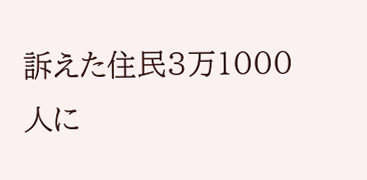訴えた住民3万1000人に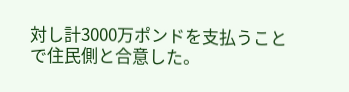対し計3000万ポンドを支払うことで住民側と合意した。